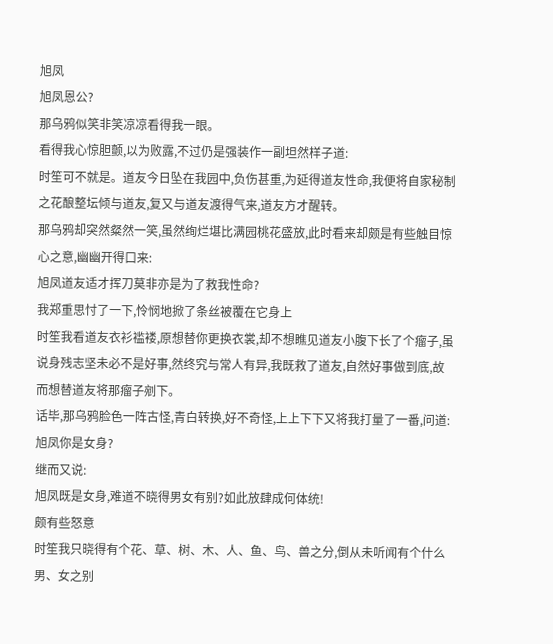旭凤
旭凤恩公?
那乌鸦似笑非笑凉凉看得我一眼。
看得我心惊胆颤,以为败露,不过仍是强装作一副坦然样子道:
时笙可不就是。道友今日坠在我园中,负伤甚重,为延得道友性命,我便将自家秘制之花酿整坛倾与道友,复又与道友渡得气来,道友方才醒转。
那乌鸦却突然粲然一笑,虽然绚烂堪比满园桃花盛放,此时看来却颇是有些触目惊心之意,幽幽开得口来:
旭凤道友适才挥刀莫非亦是为了救我性命?
我郑重思忖了一下,怜悯地掀了条丝被覆在它身上
时笙我看道友衣衫褴褛,原想替你更换衣裳,却不想瞧见道友小腹下长了个瘤子,虽说身残志坚未必不是好事,然终究与常人有异,我既救了道友,自然好事做到底,故而想替道友将那瘤子剜下。
话毕,那乌鸦脸色一阵古怪,青白转换,好不奇怪,上上下下又将我打量了一番,问道:
旭凤你是女身?
继而又说:
旭凤既是女身,难道不晓得男女有别?如此放肆成何体统!
颇有些怒意
时笙我只晓得有个花、草、树、木、人、鱼、鸟、兽之分,倒从未听闻有个什么男、女之别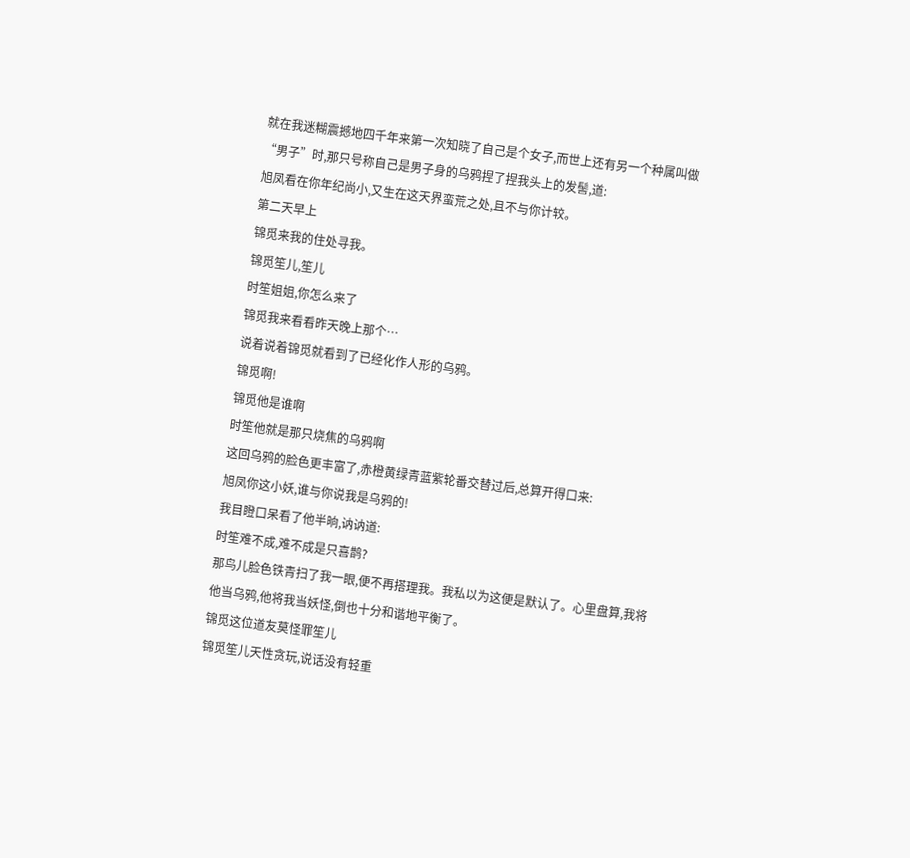就在我迷糊震撼地四千年来第一次知晓了自己是个女子,而世上还有另一个种属叫做“男子”时,那只号称自己是男子身的乌鸦捏了捏我头上的发髻,道:
旭凤看在你年纪尚小,又生在这天界蛮荒之处,且不与你计较。
第二天早上
锦觅来我的住处寻我。
锦觅笙儿,笙儿
时笙姐姐,你怎么来了
锦觅我来看看昨天晚上那个…
说着说着锦觅就看到了已经化作人形的乌鸦。
锦觅啊!
锦觅他是谁啊
时笙他就是那只烧焦的乌鸦啊
这回乌鸦的脸色更丰富了,赤橙黄绿青蓝紫轮番交替过后,总算开得口来:
旭凤你这小妖,谁与你说我是乌鸦的!
我目瞪口呆看了他半晌,讷讷道:
时笙难不成,难不成是只喜鹊?
那鸟儿脸色铁青扫了我一眼,便不再搭理我。我私以为这便是默认了。心里盘算,我将他当乌鸦,他将我当妖怪,倒也十分和谐地平衡了。
锦觅这位道友莫怪罪笙儿
锦觅笙儿天性贪玩,说话没有轻重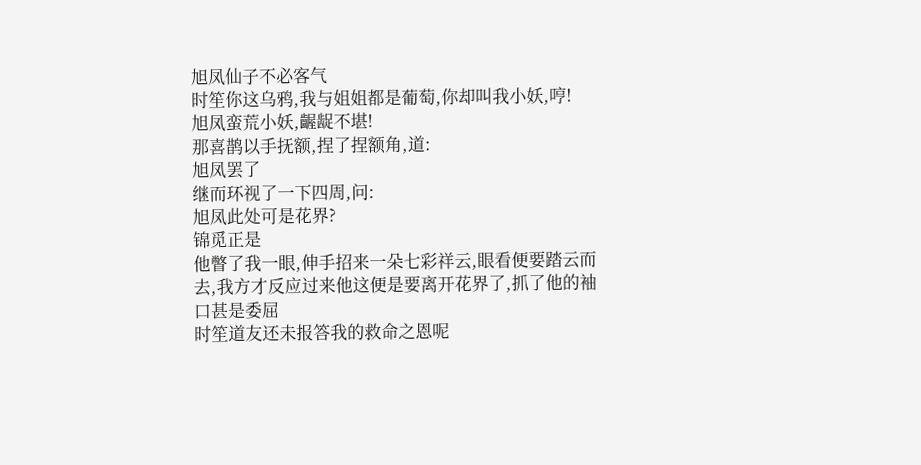旭凤仙子不必客气
时笙你这乌鸦,我与姐姐都是葡萄,你却叫我小妖,哼!
旭凤蛮荒小妖,齷龊不堪!
那喜鹊以手抚额,捏了捏额角,道:
旭凤罢了
继而环视了一下四周,问:
旭凤此处可是花界?
锦觅正是
他瞥了我一眼,伸手招来一朵七彩祥云,眼看便要踏云而去,我方才反应过来他这便是要离开花界了,抓了他的袖口甚是委屈
时笙道友还未报答我的救命之恩呢